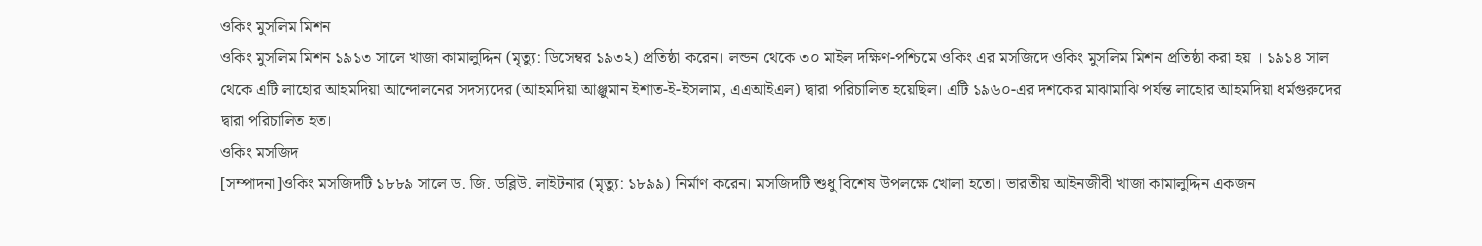ওকিং মুসলিম মিশন
ওকিং মুসলিম মিশন ১৯১৩ সালে খাজা কামালুদ্দিন (মৃত্যু: ডিসেম্বর ১৯৩২) প্রতিষ্ঠা করেন। লন্ডন থেকে ৩০ মাইল দক্ষিণ-পশ্চিমে ওকিং এর মসজিদে ওকিং মুসলিম মিশন প্রতিষ্ঠা করা হয় । ১৯১৪ সাল থেকে এটি লাহোর আহমদিয়া আন্দোলনের সদস্যদের (আহমদিয়া আঞ্জুমান ইশাত-ই-ইসলাম, এএআইএল) দ্বারা পরিচালিত হয়েছিল। এটি ১৯৬০-এর দশকের মাঝামাঝি পর্যন্ত লাহোর আহমদিয়া ধর্মগুরুদের দ্বারা পরিচালিত হত।
ওকিং মসজিদ
[সম্পাদনা]ওকিং মসজিদটি ১৮৮৯ সালে ড. জি. ডব্লিউ. লাইটনার (মৃত্যু: ১৮৯৯) নির্মাণ করেন। মসজিদটি শুধু বিশেষ উপলক্ষে খোলা হতো। ভারতীয় আইনজীবী খাজা কামালুদ্দিন একজন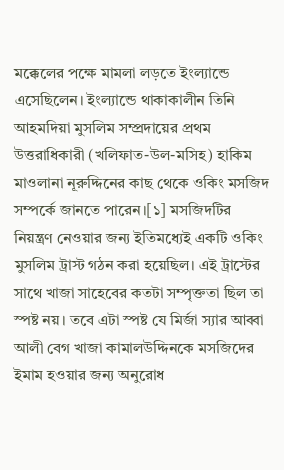মক্কেলের পক্ষে মামলা লড়তে ইংল্যান্ডে এসেছিলেন। ইংল্যান্ডে থাকাকালীন তিনি আহমদিয়া মুসলিম সম্প্রদায়ের প্রথম উত্তরাধিকারী (খলিফাত-উল-মসিহ) হাকিম মাওলানা নূরুদ্দিনের কাছ থেকে ওকিং মসজিদ সম্পর্কে জানতে পারেন।[১] মসজিদটির নিয়ন্ত্রণ নেওয়ার জন্য ইতিমধ্যেই একটি ওকিং মুসলিম ট্রাস্ট গঠন করা হয়েছিল। এই ট্রাস্টের সাথে খাজা সাহেবের কতটা সম্পৃক্ততা ছিল তা স্পষ্ট নয়। তবে এটা স্পষ্ট যে মির্জা স্যার আব্বা আলী বেগ খাজা কামালউদ্দিনকে মসজিদের ইমাম হওয়ার জন্য অনুরোধ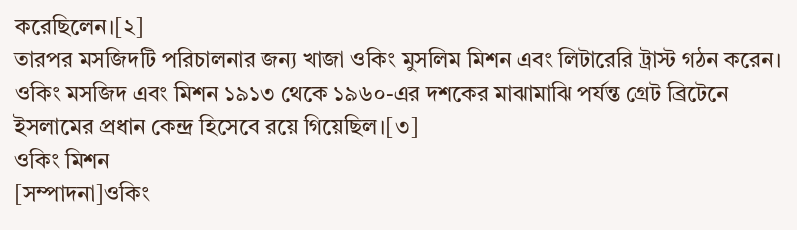করেছিলেন।[২]
তারপর মসজিদটি পরিচালনার জন্য খাজা ওকিং মুসলিম মিশন এবং লিটারেরি ট্রাস্ট গঠন করেন।
ওকিং মসজিদ এবং মিশন ১৯১৩ থেকে ১৯৬০-এর দশকের মাঝামাঝি পর্যন্ত গ্রেট ব্রিটেনে ইসলামের প্রধান কেন্দ্র হিসেবে রয়ে গিয়েছিল।[৩]
ওকিং মিশন
[সম্পাদনা]ওকিং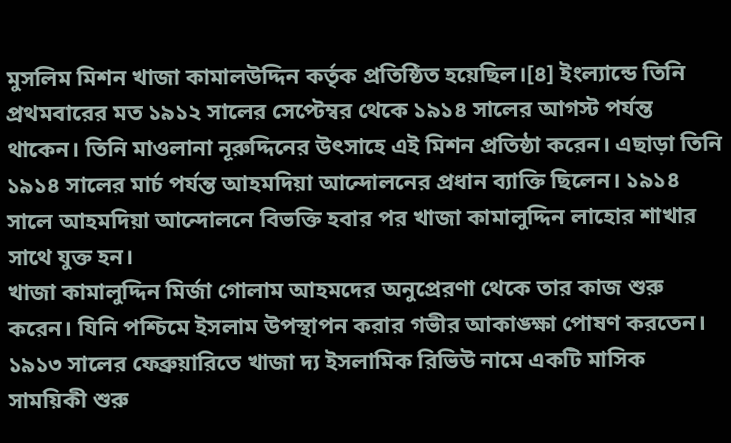মুসলিম মিশন খাজা কামালউদ্দিন কর্তৃক প্রতিষ্ঠিত হয়েছিল।[৪] ইংল্যান্ডে তিনি প্রথমবারের মত ১৯১২ সালের সেপ্টেম্বর থেকে ১৯১৪ সালের আগস্ট পর্যন্ত থাকেন। তিনি মাওলানা নূরুদ্দিনের উৎসাহে এই মিশন প্রতিষ্ঠা করেন। এছাড়া তিনি ১৯১৪ সালের মার্চ পর্যন্ত আহমদিয়া আন্দোলনের প্রধান ব্যাক্তি ছিলেন। ১৯১৪ সালে আহমদিয়া আন্দোলনে বিভক্তি হবার পর খাজা কামালুদ্দিন লাহোর শাখার সাথে যুক্ত হন।
খাজা কামালুদ্দিন মির্জা গোলাম আহমদের অনুপ্রেরণা থেকে তার কাজ শুরু করেন। যিনি পশ্চিমে ইসলাম উপস্থাপন করার গভীর আকাঙ্ক্ষা পোষণ করতেন। ১৯১৩ সালের ফেব্রুয়ারিতে খাজা দ্য ইসলামিক রিভিউ নামে একটি মাসিক সাময়িকী শুরু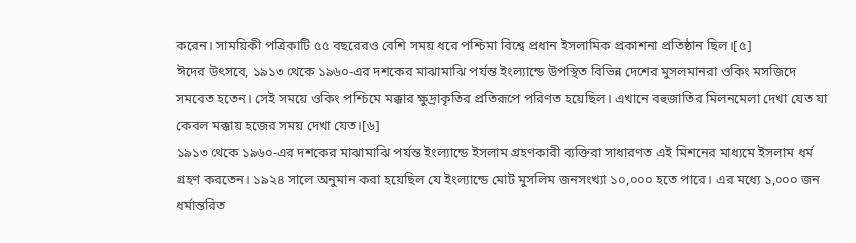করেন। সাময়িকী পত্রিকাটি ৫৫ বছরেরও বেশি সময় ধরে পশ্চিমা বিশ্বে প্রধান ইসলামিক প্রকাশনা প্রতিষ্ঠান ছিল।[৫]
ঈদের উৎসবে, ১৯১৩ থেকে ১৯৬০-এর দশকের মাঝামাঝি পর্যন্ত ইংল্যান্ডে উপস্থিত বিভিন্ন দেশের মুসলমানরা ওকিং মসজিদে সমবেত হতেন। সেই সময়ে ওকিং পশ্চিমে মক্কার ক্ষুদ্রাকৃতির প্রতিরূপে পরিণত হয়েছিল। এখানে বহুজাতির মিলনমেলা দেখা যেত যা কেবল মক্কায় হজের সময় দেখা যেত।[৬]
১৯১৩ থেকে ১৯৬০-এর দশকের মাঝামাঝি পর্যন্ত ইংল্যান্ডে ইসলাম গ্রহণকারী ব্যক্তিরা সাধারণত এই মিশনের মাধ্যমে ইসলাম ধর্ম গ্রহণ করতেন। ১৯২৪ সালে অনুমান করা হয়েছিল যে ইংল্যান্ডে মোট মুসলিম জনসংখ্যা ১০,০০০ হতে পারে। এর মধ্যে ১,০০০ জন ধর্মান্তরিত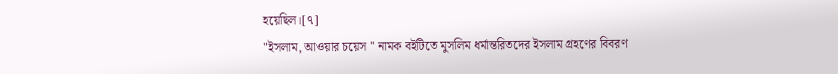হয়েছিল।[৭]
"ইসলাম, আওয়ার চয়েস '' নামক বইটিতে মুসলিম ধর্মান্তরিতদের ইসলাম গ্রহণের বিবরণ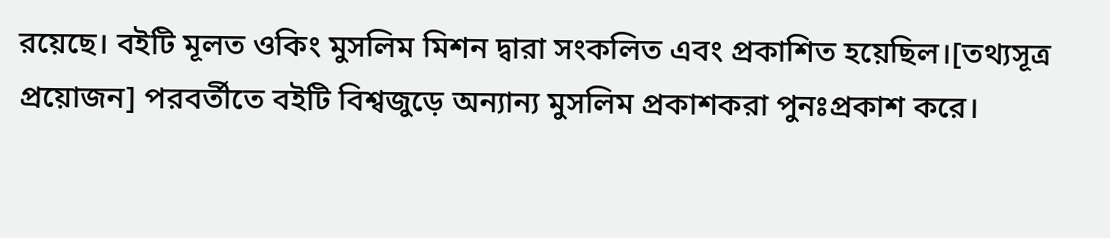রয়েছে। বইটি মূলত ওকিং মুসলিম মিশন দ্বারা সংকলিত এবং প্রকাশিত হয়েছিল।[তথ্যসূত্র প্রয়োজন] পরবর্তীতে বইটি বিশ্বজুড়ে অন্যান্য মুসলিম প্রকাশকরা পুনঃপ্রকাশ করে।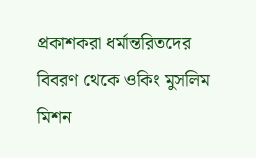প্রকাশকরা ধর্মান্তরিতদের বিবরণ থেকে ওকিং মুসলিম মিশন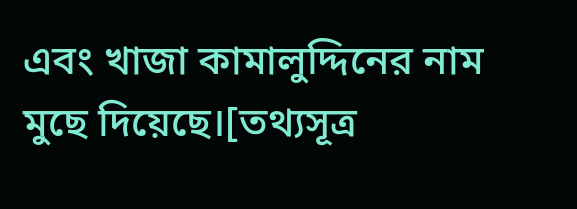এবং খাজা কামালুদ্দিনের নাম মুছে দিয়েছে।[তথ্যসূত্র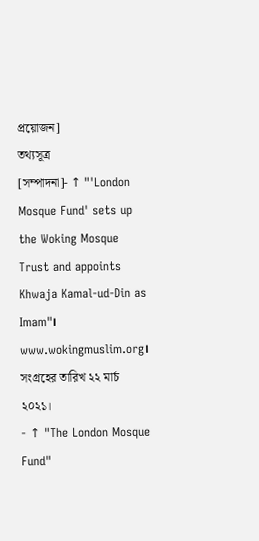প্রয়োজন]
তথ্যসূত্র
[সম্পাদনা]- ↑ "'London Mosque Fund' sets up the Woking Mosque Trust and appoints Khwaja Kamal-ud-Din as Imam"। www.wokingmuslim.org। সংগ্রহের তারিখ ২২ মার্চ ২০২১।
- ↑ "The London Mosque Fund"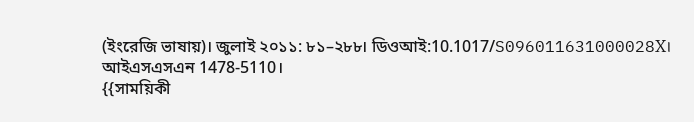(ইংরেজি ভাষায়)। জুলাই ২০১১: ৮১–২৮৮। ডিওআই:10.1017/S096011631000028X। আইএসএসএন 1478-5110।
{{সাময়িকী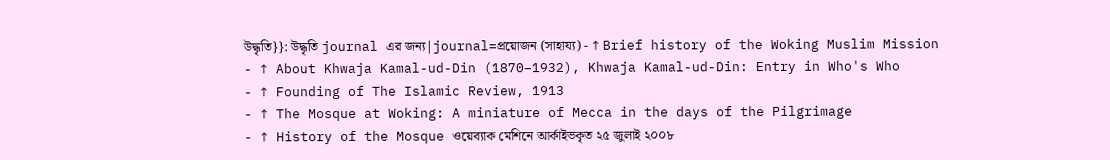উদ্ধৃতি}}: উদ্ধৃতি journal এর জন্য|journal=প্রয়োজন (সাহায্য) - ↑ Brief history of the Woking Muslim Mission
- ↑ About Khwaja Kamal-ud-Din (1870–1932), Khwaja Kamal-ud-Din: Entry in Who's Who
- ↑ Founding of The Islamic Review, 1913
- ↑ The Mosque at Woking: A miniature of Mecca in the days of the Pilgrimage
- ↑ History of the Mosque ওয়েব্যাক মেশিনে আর্কাইভকৃত ২৫ জুলাই ২০০৮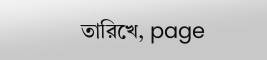তারিখে, page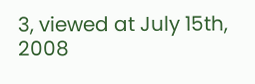3, viewed at July 15th, 2008